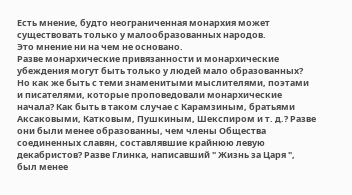Есть мнение, будто неограниченная монархия может существовать только у малообразованных народов.
Это мнение ни на чем не основано.
Разве монархические привязанности и монархические убеждения могут быть только у людей мало образованных? Но как же быть с теми знаменитыми мыслителями, поэтами и писателями, которые проповедовали монархические начала? Как быть в таком случае с Карамзиным, братьями Аксаковыми, Катковым, Пушкиным, Шекспиром и т. д.? Разве они были менее образованны, чем члены Общества соединенных славян, составлявшие крайнюю левую декабристов? Разве Глинка, написавший " Жизнь за Царя ", был менее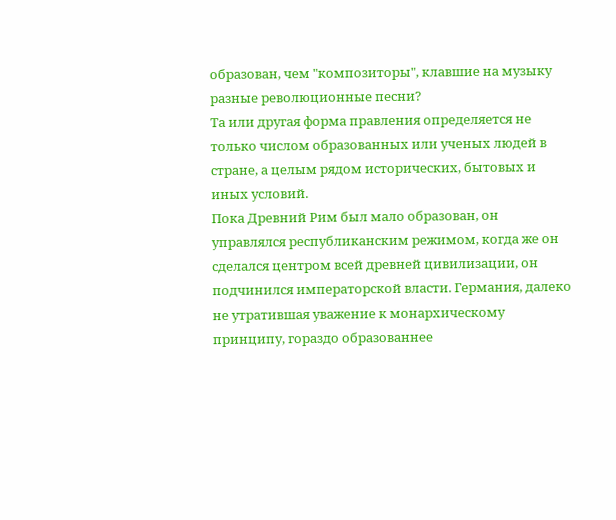образован, чем "композиторы", клавшие на музыку разные революционные песни?
Та или другая форма правления определяется не только числом образованных или ученых людей в стране, а целым рядом исторических, бытовых и иных условий.
Пока Древний Рим был мало образован, он управлялся республиканским режимом, когда же он сделался центром всей древней цивилизации, он подчинился императорской власти. Германия, далеко не утратившая уважение к монархическому принципу, гораздо образованнее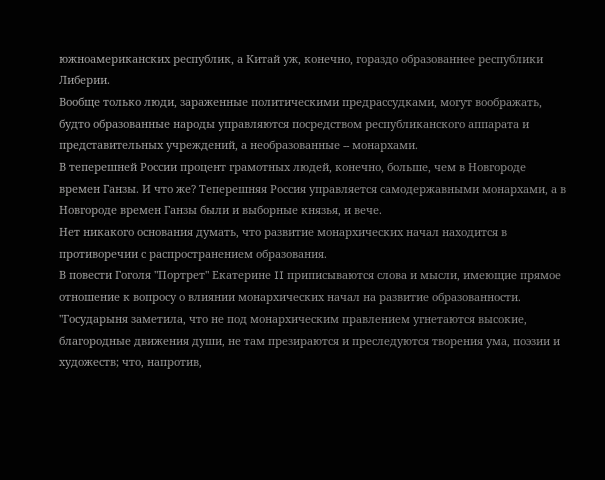южноамериканских республик, а Китай уж, конечно, гораздо образованнее республики Либерии.
Вообще только люди, зараженные политическими предрассудками, могут воображать, будто образованные народы управляются посредством республиканского аппарата и представительных учреждений, а необразованные -- монархами.
В теперешней России процент грамотных людей, конечно, больше, чем в Новгороде времен Ганзы. И что же? Теперешняя Россия управляется самодержавными монархами, а в Новгороде времен Ганзы были и выборные князья, и вече.
Нет никакого основания думать, что развитие монархических начал находится в противоречии с распространением образования.
В повести Гоголя "Портрет" Екатерине II приписываются слова и мысли, имеющие прямое отношение к вопросу о влиянии монархических начал на развитие образованности.
"Государыня заметила, что не под монархическим правлением угнетаются высокие, благородные движения души, не там презираются и преследуются творения ума, поэзии и художеств; что, напротив,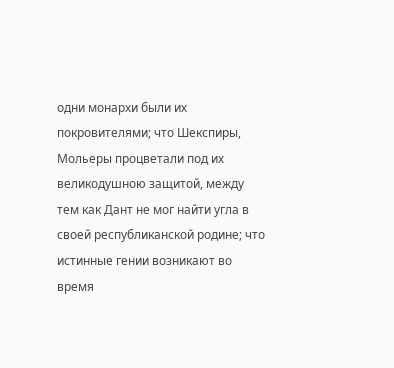одни монархи были их покровителями; что Шекспиры, Мольеры процветали под их великодушною защитой, между тем как Дант не мог найти угла в своей республиканской родине; что истинные гении возникают во время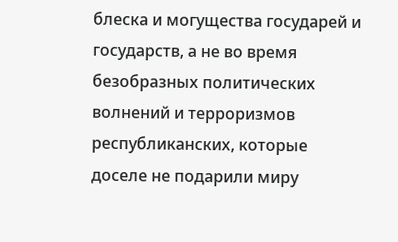блеска и могущества государей и государств, а не во время безобразных политических волнений и терроризмов республиканских, которые доселе не подарили миру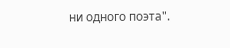ни одного поэта".